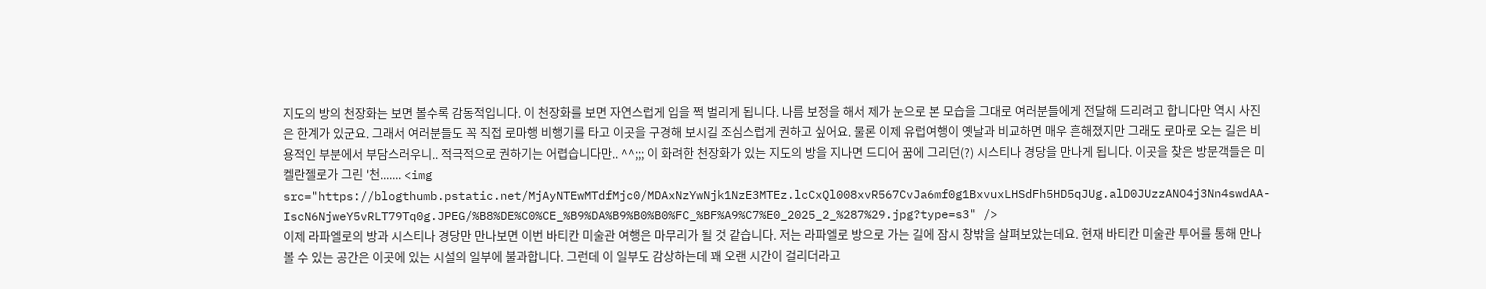지도의 방의 천장화는 보면 볼수록 감동적입니다. 이 천장화를 보면 자연스럽게 입을 쩍 벌리게 됩니다. 나름 보정을 해서 제가 눈으로 본 모습을 그대로 여러분들에게 전달해 드리려고 합니다만 역시 사진은 한계가 있군요. 그래서 여러분들도 꼭 직접 로마행 비행기를 타고 이곳을 구경해 보시길 조심스럽게 권하고 싶어요. 물론 이제 유럽여행이 옛날과 비교하면 매우 흔해졌지만 그래도 로마로 오는 길은 비용적인 부분에서 부담스러우니.. 적극적으로 권하기는 어렵습니다만.. ^^;;; 이 화려한 천장화가 있는 지도의 방을 지나면 드디어 꿈에 그리던(?) 시스티나 경당을 만나게 됩니다. 이곳을 찾은 방문객들은 미켈란젤로가 그린 '천....... <img src="https://blogthumb.pstatic.net/MjAyNTEwMTdfMjc0/MDAxNzYwNjk1NzE3MTEz.lcCxQl008xvR567CvJa6mf0g1BxvuxLHSdFh5HD5qJUg.alD0JUzzANO4j3Nn4swdAA-IscN6NjweY5vRLT79Tq0g.JPEG/%B8%DE%C0%CE_%B9%DA%B9%B0%B0%FC_%BF%A9%C7%E0_2025_2_%287%29.jpg?type=s3" />
이제 라파엘로의 방과 시스티나 경당만 만나보면 이번 바티칸 미술관 여행은 마무리가 될 것 같습니다. 저는 라파엘로 방으로 가는 길에 잠시 창밖을 살펴보았는데요. 현재 바티칸 미술관 투어를 통해 만나볼 수 있는 공간은 이곳에 있는 시설의 일부에 불과합니다. 그런데 이 일부도 감상하는데 꽤 오랜 시간이 걸리더라고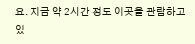요. 지금 약 2시간 정도 이곳을 관람하고 있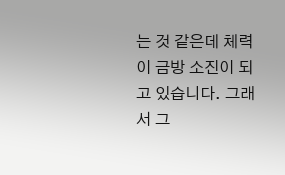는 것 같은데 체력이 금방 소진이 되고 있습니다. 그래서 그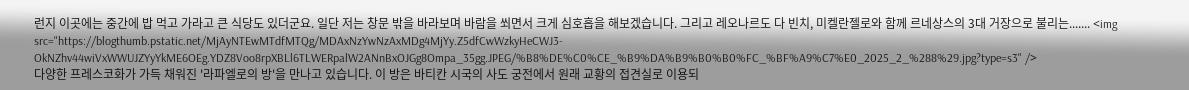런지 이곳에는 중간에 밥 먹고 가라고 큰 식당도 있더군요. 일단 저는 창문 밖을 바라보며 바람을 쐬면서 크게 심호흡을 해보겠습니다. 그리고 레오나르도 다 빈치, 미켈란젤로와 함께 르네상스의 3대 거장으로 불리는....... <img src="https://blogthumb.pstatic.net/MjAyNTEwMTdfMTQg/MDAxNzYwNzAxMDg4MjYy.Z5dfCwWzkyHeCWJ3-OkNZhv44wiVxWWUJZYyYkME6OEg.YDZ8Voo8rpXBLl6TLWERpalW2ANnBxOJGg8Ompa_35gg.JPEG/%B8%DE%C0%CE_%B9%DA%B9%B0%B0%FC_%BF%A9%C7%E0_2025_2_%288%29.jpg?type=s3" />
다양한 프레스코화가 가득 채워진 '라파엘로의 방'을 만나고 있습니다. 이 방은 바티칸 시국의 사도 궁전에서 원래 교황의 접견실로 이용되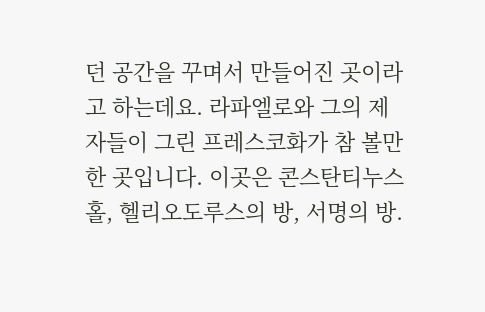던 공간을 꾸며서 만들어진 곳이라고 하는데요. 라파엘로와 그의 제자들이 그린 프레스코화가 참 볼만한 곳입니다. 이곳은 콘스탄티누스 홀, 헬리오도루스의 방, 서명의 방.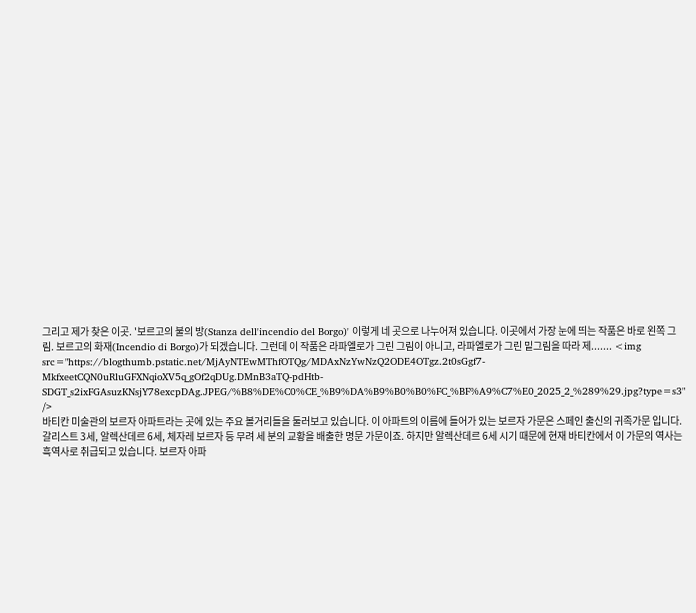그리고 제가 찾은 이곳. '보르고의 불의 방(Stanza dell'incendio del Borgo)' 이렇게 네 곳으로 나누어져 있습니다. 이곳에서 가장 눈에 띄는 작품은 바로 왼쪽 그림. 보르고의 화재(Incendio di Borgo)가 되겠습니다. 그런데 이 작품은 라파엘로가 그린 그림이 아니고, 라파엘로가 그린 밑그림을 따라 제....... <img src="https://blogthumb.pstatic.net/MjAyNTEwMThfOTQg/MDAxNzYwNzQ2ODE4OTgz.2t0sGgf7-MkfxeetCQN0uRluGFXNqioXV5q_gOf2qDUg.DMnB3aTQ-pdHtb-SDGT_s2ixFGAsuzKNsjY78excpDAg.JPEG/%B8%DE%C0%CE_%B9%DA%B9%B0%B0%FC_%BF%A9%C7%E0_2025_2_%289%29.jpg?type=s3" />
바티칸 미술관의 보르자 아파트라는 곳에 있는 주요 볼거리들을 둘러보고 있습니다. 이 아파트의 이름에 들어가 있는 보르자 가문은 스페인 출신의 귀족가문 입니다. 갈리스트 3세, 알렉산데르 6세, 체자레 보르자 등 무려 세 분의 교황을 배출한 명문 가문이죠. 하지만 알렉산데르 6세 시기 때문에 현재 바티칸에서 이 가문의 역사는 흑역사로 취급되고 있습니다. 보르자 아파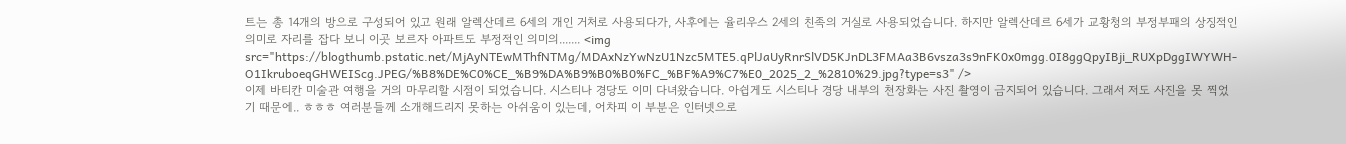트는 총 14개의 방으로 구성되어 있고 원래 알렉산데르 6세의 개인 거처로 사용되다가, 사후에는 율리우스 2세의 친족의 거실로 사용되었습니다. 하지만 알렉산데르 6세가 교황청의 부정부패의 상징적인 의미로 자리를 잡다 보니 이곳 보르자 아파트도 부정적인 의미의....... <img src="https://blogthumb.pstatic.net/MjAyNTEwMThfNTMg/MDAxNzYwNzU1Nzc5MTE5.qPlJaUyRnrSlVD5KJnDL3FMAa3B6vsza3s9nFK0x0mgg.0I8ggQpyIBji_RUXpDggIWYWH-O1IkruboeqGHWEIScg.JPEG/%B8%DE%C0%CE_%B9%DA%B9%B0%B0%FC_%BF%A9%C7%E0_2025_2_%2810%29.jpg?type=s3" />
이제 바티칸 미술관 여행을 거의 마무리할 시점이 되었습니다. 시스티나 경당도 이미 다녀왔습니다. 아쉽게도 시스티나 경당 내부의 천장화는 사진 촬영이 금지되어 있습니다. 그래서 저도 사진을 못 찍었기 때문에.. ㅎㅎㅎ 여러분들께 소개해드리지 못하는 아쉬움이 있는데, 어차피 이 부분은 인터넷으로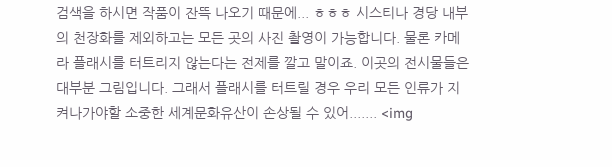검색을 하시면 작품이 잔뜩 나오기 때문에... ㅎㅎㅎ 시스티나 경당 내부의 천장화를 제외하고는 모든 곳의 사진 촬영이 가능합니다. 물론 카메라 플래시를 터트리지 않는다는 전제를 깔고 말이죠. 이곳의 전시물들은 대부분 그림입니다. 그래서 플래시를 터트릴 경우 우리 모든 인류가 지켜나가야할 소중한 세계문화유산이 손상될 수 있어....... <img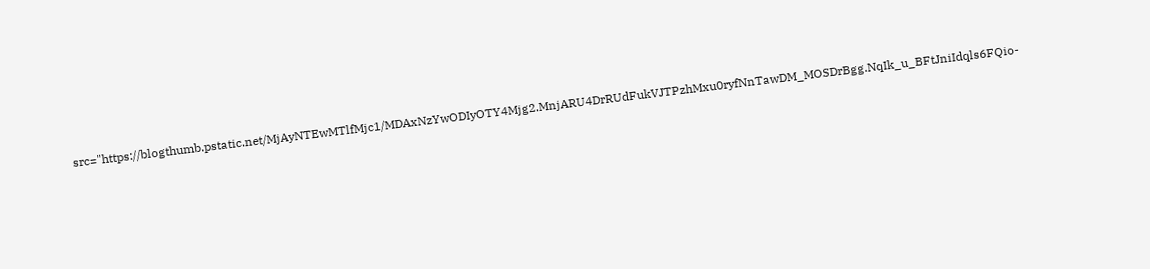src="https://blogthumb.pstatic.net/MjAyNTEwMTlfMjc1/MDAxNzYwODIyOTY4Mjg2.MnjARU4DrRUdFukVJTPzhMxu0ryfNnTawDM_MOSDrBgg.NqIk_u_BFtJniIdqls6FQio-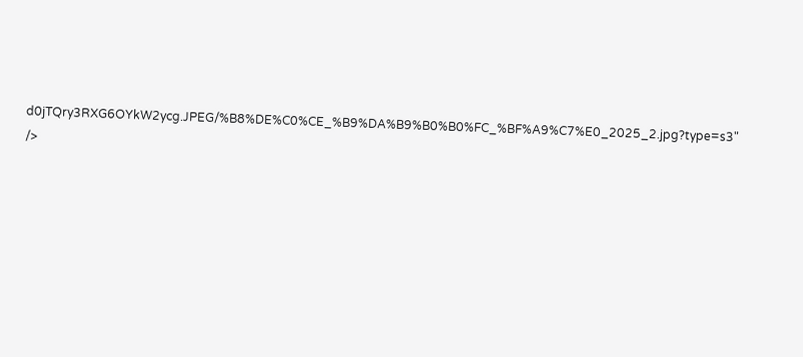d0jTQry3RXG6OYkW2ycg.JPEG/%B8%DE%C0%CE_%B9%DA%B9%B0%B0%FC_%BF%A9%C7%E0_2025_2.jpg?type=s3" />